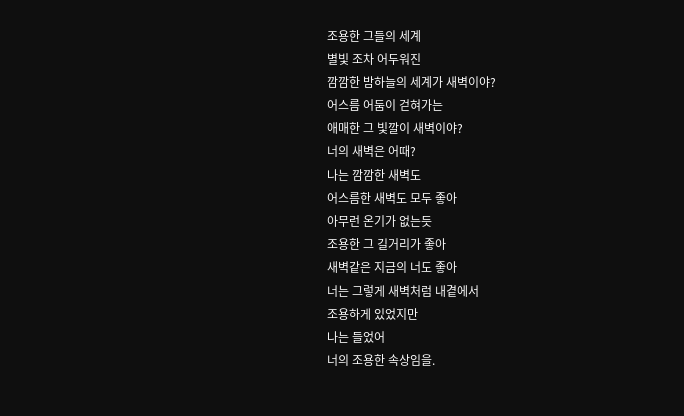조용한 그들의 세계
별빛 조차 어두워진
깜깜한 밤하늘의 세계가 새벽이야?
어스름 어둠이 걷혀가는
애매한 그 빛깔이 새벽이야?
너의 새벽은 어때?
나는 깜깜한 새벽도
어스름한 새벽도 모두 좋아
아무런 온기가 없는듯
조용한 그 길거리가 좋아
새벽같은 지금의 너도 좋아
너는 그렇게 새벽처럼 내곁에서
조용하게 있었지만
나는 들었어
너의 조용한 속상임을.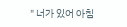" 너가 있어 아침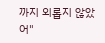까지 외롭지 않았어"